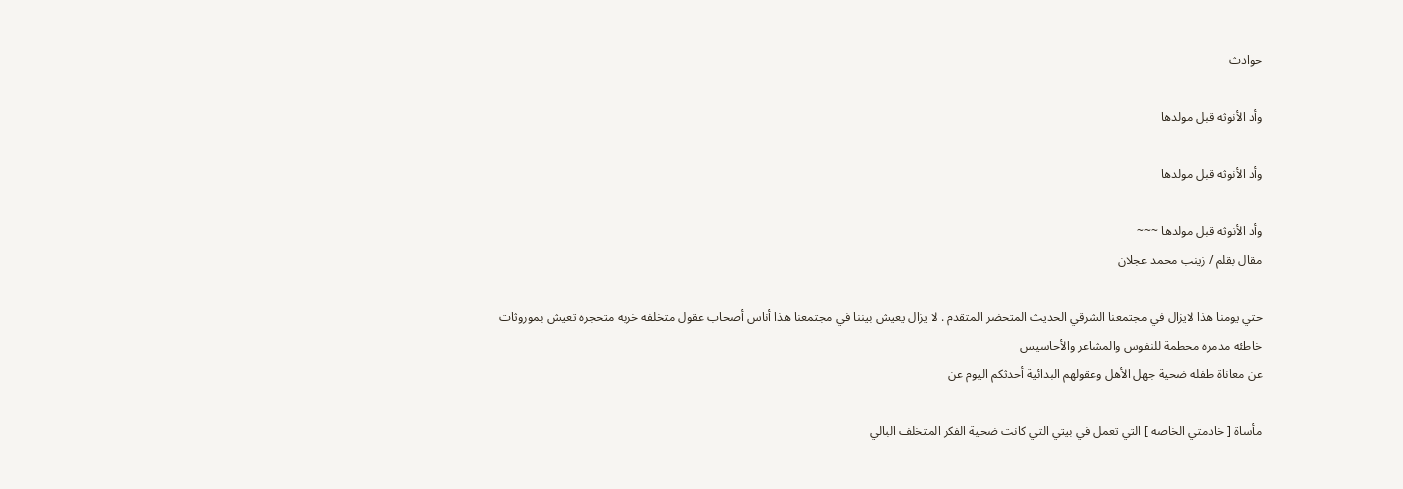حوادث

وأد الأنوثه قبل مولدها

وأد الأنوثه قبل مولدها

وأد الأنوثه قبل مولدها ~~~
مقال بقلم / زينب محمد عجلان

حتي يومنا هذا لايزال في مجتمعنا الشرقي الحديث المتحضر المتقدم . لا يزال يعيش بيننا في مجتمعنا هذا أناس أصحاب عقول متخلفه خربه متحجره تعيش بموروثات خاطئه مدمره محطمة للنفوس والمشاعر والأحاسيس
عن معاناة طفله ضحية جهل الأهل وعقولهم البدائية أحدثكم اليوم عن

مأساة [ خادمتي الخاصه ] التي تعمل في بيتي التي كانت ضحية الفكر المتخلف البالي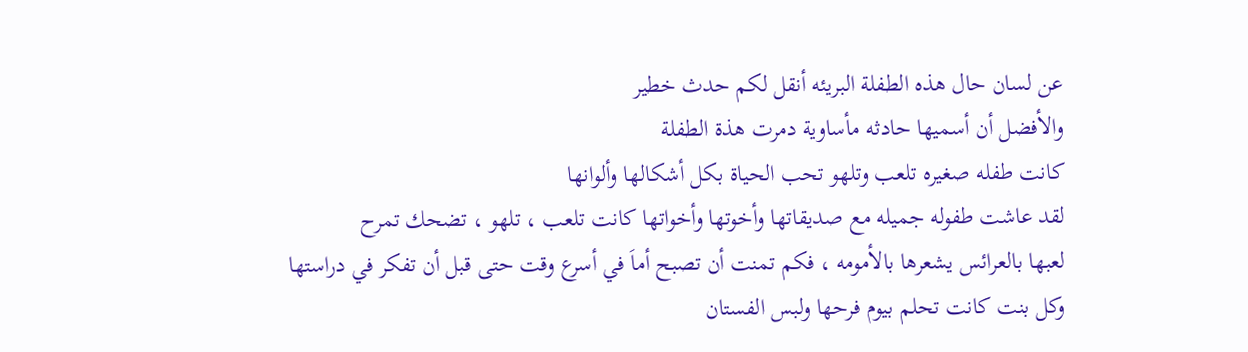عن لسان حال هذه الطفلة البريئه أنقل لكم حدث خطير
والأفضل أن أسميها حادثه مأساوية دمرت هذة الطفلة
كانت طفله صغيره تلعب وتلهو تحب الحياة بكل أشكالها وألوانها
لقد عاشت طفوله جميله مع صديقاتها وأخوتها وأخواتها كانت تلعب ، تلهو ، تضحك تمرح
لعبها بالعرائس يشعرها بالأمومه ، فكم تمنت أن تصبح أماَ في أسرع وقت حتى قبل أن تفكر في دراستها
وكل بنت كانت تحلم بيوم فرحها ولبس الفستان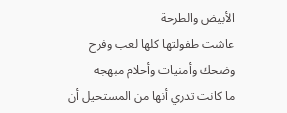الأبيض والطرحة
عاشت طفولتها كلها لعب وفرح وضحك وأمنيات وأحلام مبهجه
ما كانت تدري أنها من المستحيل أن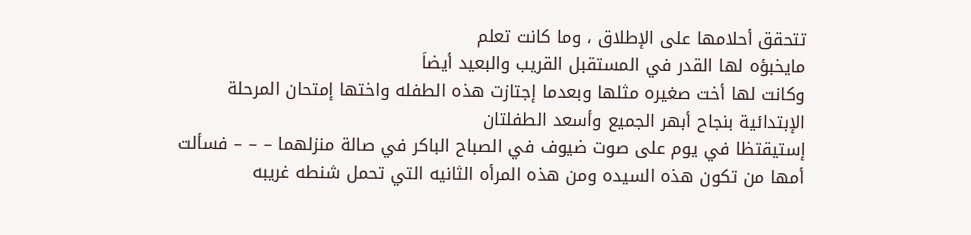تتحقق أحلامها على الإطلاق ، وما كانت تعلم
مايخبؤه لها القدر في المستقبل القريب والبعيد أيضاَ
وكانت لها أخت صغيره مثلها وبعدما إجتازت هذه الطفله واختها إمتحان المرحلة الإبتدائية بنجاح أبهر الجميع وأسعد الطفلتان
إستيقتظا في يوم على صوت ضيوف في الصباح الباكر في صالة منزلهما – – – فسألت أمها من تكون هذه السيده ومن هذه المرأه الثانيه التي تحمل شنطه غريبه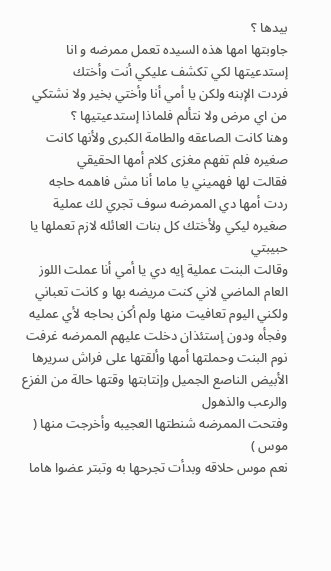بيدها ؟
جاوبتها امها هذه السيده تعمل ممرضه و انا إستدعيتها لكي تكشف عليكي أنت وأختك
فردت الإبنه ولكن يا أمي أنا وأختي بخير ولا نشتكي من اي مرض ولا نتألم فلماذا إستدعيتيها ؟
وهنا كانت الصاعقه والطامة الكبرى ولأنها كانت صغيره فلم تفهم مغزى كلام أمها الحقيقي
فقالت لها فهميني يا ماما أنا مش فاهمه حاجه
ردت أمها دي الممرضه سوف تجري لك عملية صغيره ليكي ولأختك كل بنات العائله لازم تعملها يا حبيبتي
وقالت البنت عملية إيه دي يا أمي أنا عملت اللوز العام الماضي لاني كنت مريضه بها و كانت تعباني ولكني اليوم تعافيت منها ولم أكن بحاجه لأي عمليه
وفجأه ودون إستئذان دخلت عليهم الممرضه غرفت نوم البنت وحملتها أمها وألقتها على فراش سريرها الأبيض الناصع الجميل وإنتابتها وقتها حالة من الفزع والرعب والذهول
وفتحت الممرضه شنطتها العجيبه وأخرجت منها ( موس )
نعم موس حلاقه وبدأت تجرحها به وتبتر عضوا هاما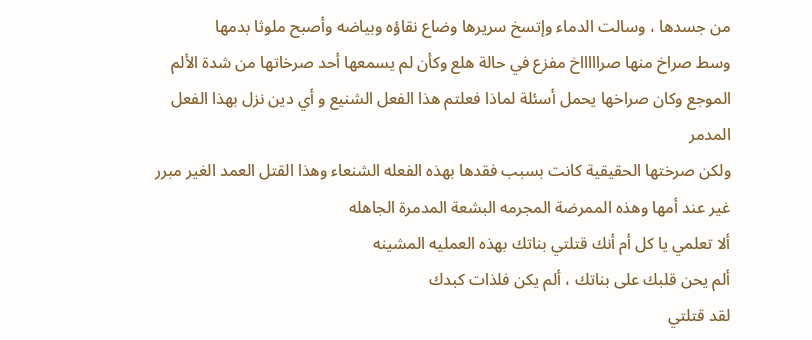من جسدها ، وسالت الدماء وإتسخ سريرها وضاع نقاؤه وبياضه وأصبح ملوثا بدمها
وسط صراخ منها صراااااخ مفزع في حالة هلع وكأن لم يسمعها أحد صرخاتها من شدة الألم الموجع وكان صراخها يحمل أسئلة لماذا فعلتم هذا الفعل الشنيع و أي دين نزل بهذا الفعل المدمر
ولكن صرختها الحقيقية كانت بسبب فقدها بهذه الفعله الشنعاء وهذا القتل العمد الغير مبرر غير عند أمها وهذه الممرضة المجرمه البشعة المدمرة الجاهله
ألا تعلمي يا كل أم أنك قتلتي بناتك بهذه العمليه المشينه
ألم يحن قلبك على بناتك ، ألم يكن فلذات كبدك
لقد قتلتي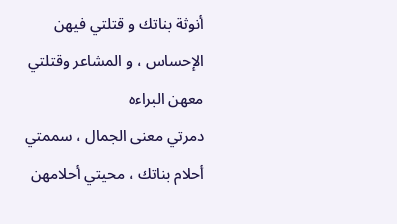أنوثة بناتك و قتلتي فيهن الإحساس ، و المشاعر وقتلتي معهن البراءه
دمرتي معنى الجمال ، سممتي أحلام بناتك ، محيتي أحلامهن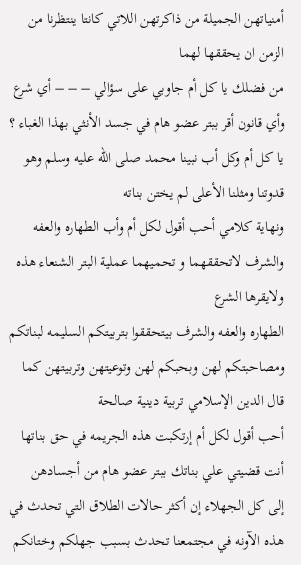أمنياتهن الجميلة من ذاكرتهن اللاتي كانتا ينتظرنا من الزمن ان يحققها لهما
من فضلك يا كل أم جاوبي على سؤالي – – – أي شرع وأي قانون أقر ببتر عضو هام في جسد الأنثي بهذا الغباء ؟
يا كل أم وكل أب نبينا محمد صلى الله عليه وسلم وهو قدوتنا ومثلنا الأعلى لم يختن بناته
ونهاية كلامي أحب أقول لكل أم وأب الطهاره والعفه والشرف لاتحققهما و تحميهما عملية البتر الشنعاء هذه ولايقرها الشرع
الطهاره والعفه والشرف بيتحققوا بتربيتكم السليمه لبناتكم ومصاحبتكم لهن وبحبكم لهن وتوعيتهن وتربيتهن كما قال الدين الإسلامي تربية دينية صالحة
أحب أقول لكل أم إرتكبت هذه الجريمه في حق بناتها أنت قضيتي علي بناتك ببتر عضو هام من أجسادهن
إلى كل الجهلاء إن أكثر حالات الطلاق التي تحدث في هذه الآونه في مجتمعنا تحدث بسبب جهلكم وختانكم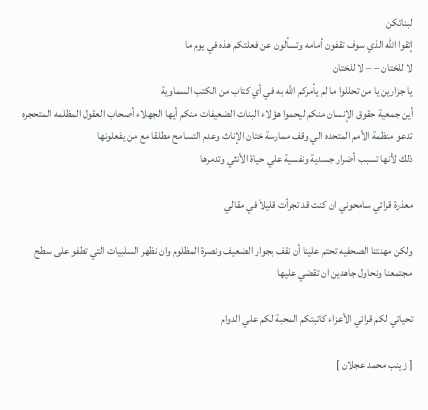لبناتكن
إتقوا الله الذي سوف تقفون أمامه وتسألون عن فعلتكم هذه في يوم ما
لا للختان – – لا للختان
يا جزارين يا من تحللوا ما لم يأمركم الله به في أي كتاب من الكتب السماوية
أين جمعية حقوق الإنسان منكم ليحموا هؤلاء البنات الضعيفات منكم أيها الجهلاء أصحاب العقول المظلمه المتحجره
تدعو منظمة الأمم المتحده الي وقف ممارسة ختان الإناث وعدم التسامح مطلقا مع من يفعلونها
ذلك لأنها تسبب أضرار جسدية ونفسية علي حياة الأنثي وتدمرها

معذرة قرائي سامحوني ان كنت قد تجرأت قليلاَ في مقالي

ولكن مهنتنا الصحفيه تحتم علينا أن نقف بجوار الضعيف ونصرة المظلوم وان نظهر السلبيات التي تطفو على سطح مجتمعنا ونحاول جاهدين ان تقضي عليها

تحياتي لكم قرائي الأعزاء كاتبتكم المحبة لكم علي الدوام

[ زينب محمد عجلان ]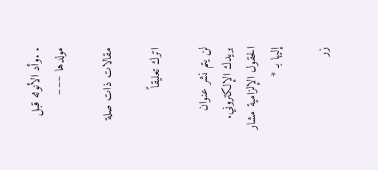. .وأد الأنوثه قبل مولدها ~~~

مقالات ذات صلة

اترك تعليقاً

لن يتم نشر عنوان بريدك الإلكتروني. الحقول الإلزامية مشار إليها بـ *

زر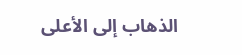الذهاب إلى الأعلى